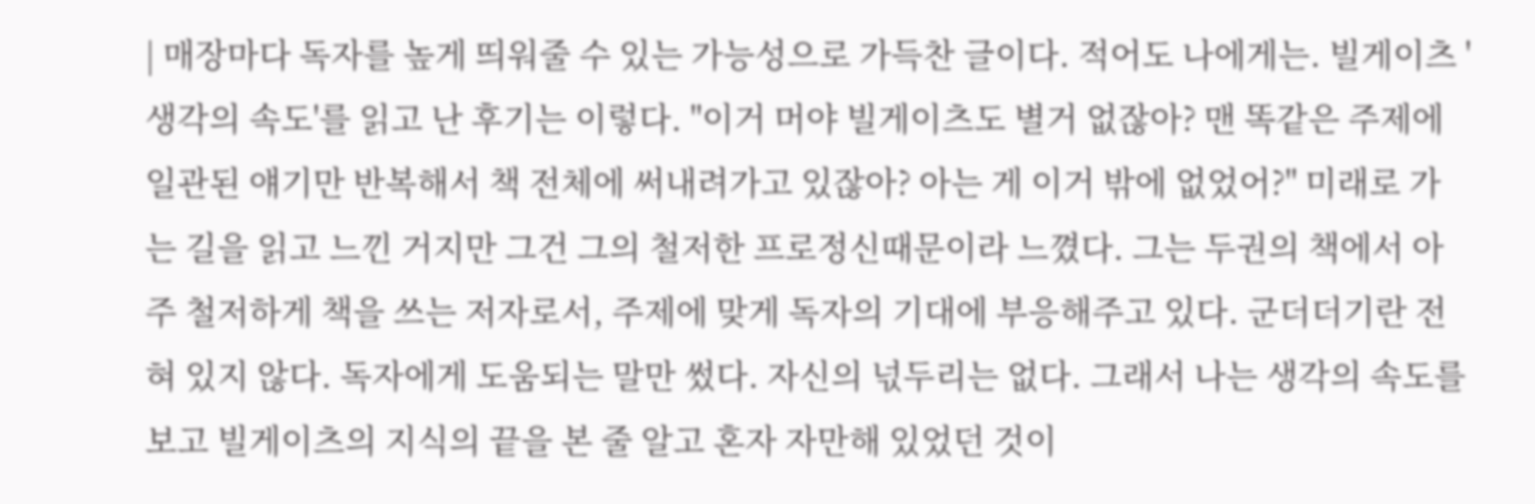| 매장마다 독자를 높게 띄워줄 수 있는 가능성으로 가득찬 글이다. 적어도 나에게는. 빌게이츠 '생각의 속도'를 읽고 난 후기는 이렇다. "이거 머야 빌게이츠도 별거 없잖아? 맨 똑같은 주제에 일관된 얘기만 반복해서 책 전체에 써내려가고 있잖아? 아는 게 이거 밖에 없었어?" 미래로 가는 길을 읽고 느낀 거지만 그건 그의 철저한 프로정신때문이라 느꼈다. 그는 두권의 책에서 아주 철저하게 책을 쓰는 저자로서, 주제에 맞게 독자의 기대에 부응해주고 있다. 군더더기란 전혀 있지 않다. 독자에게 도움되는 말만 썼다. 자신의 넋두리는 없다. 그래서 나는 생각의 속도를 보고 빌게이츠의 지식의 끝을 본 줄 알고 혼자 자만해 있었던 것이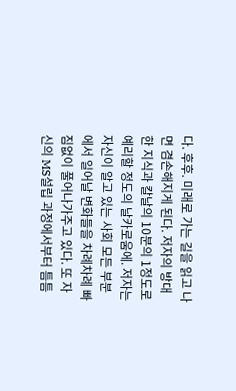다. 후후. 미래로 가는 길을 읽고 나면 겸손해지게 된다. 저자의 방대한 지식과 칼날의 10분의 1정도로 예리할 정도의 날카로움에. 저자는 자신이 알고 있는 사회 모든 부분에서 일어날 변화들을 차례차례 빠짐없이 풀어나가주고 있다. 또 자신의 MS설립 과정에서부터 틈틈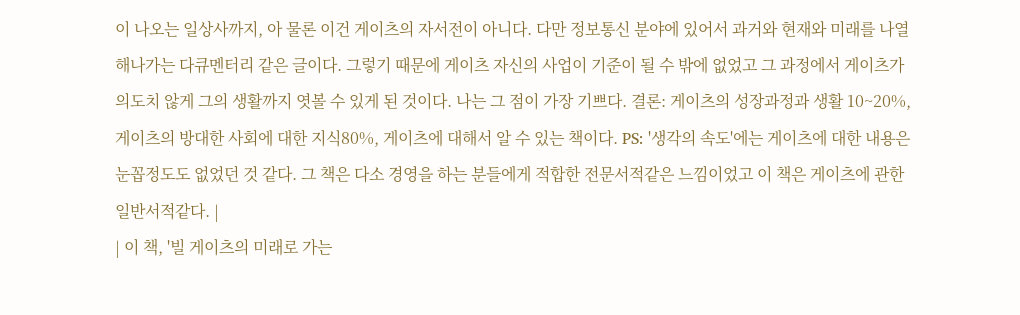이 나오는 일상사까지, 아 물론 이건 게이츠의 자서전이 아니다. 다만 정보통신 분야에 있어서 과거와 현재와 미래를 나열해나가는 다큐멘터리 같은 글이다. 그렇기 때문에 게이츠 자신의 사업이 기준이 될 수 밖에 없었고 그 과정에서 게이츠가 의도치 않게 그의 생활까지 엿볼 수 있게 된 것이다. 나는 그 점이 가장 기쁘다. 결론: 게이츠의 성장과정과 생활 10~20%, 게이츠의 방대한 사회에 대한 지식80%, 게이츠에 대해서 알 수 있는 책이다. PS: '생각의 속도'에는 게이츠에 대한 내용은 눈꼽정도도 없었던 것 같다. 그 책은 다소 경영을 하는 분들에게 적합한 전문서적같은 느낌이었고 이 책은 게이츠에 관한 일반서적같다. |
| 이 책, '빌 게이츠의 미래로 가는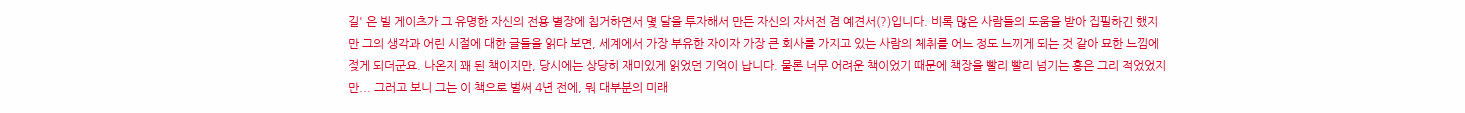길' 은 빌 게이츠가 그 유명한 자신의 전용 별장에 칩거하면서 몇 달을 투자해서 만든 자신의 자서전 겸 예견서(?)입니다. 비록 많은 사람들의 도움을 받아 집필하긴 했지만 그의 생각과 어린 시절에 대한 글들을 읽다 보면, 세계에서 가장 부유한 자이자 가장 큰 회사를 가지고 있는 사람의 체취를 어느 정도 느끼게 되는 것 같아 묘한 느낌에 젖게 되더군요. 나온지 꽤 된 책이지만, 당시에는 상당히 재미있게 읽었던 기억이 납니다. 물론 너무 어려운 책이었기 때문에 책장을 빨리 빨리 넘기는 흥은 그리 적었었지만... 그러고 보니 그는 이 책으로 벌써 4년 전에, 뭐 대부분의 미래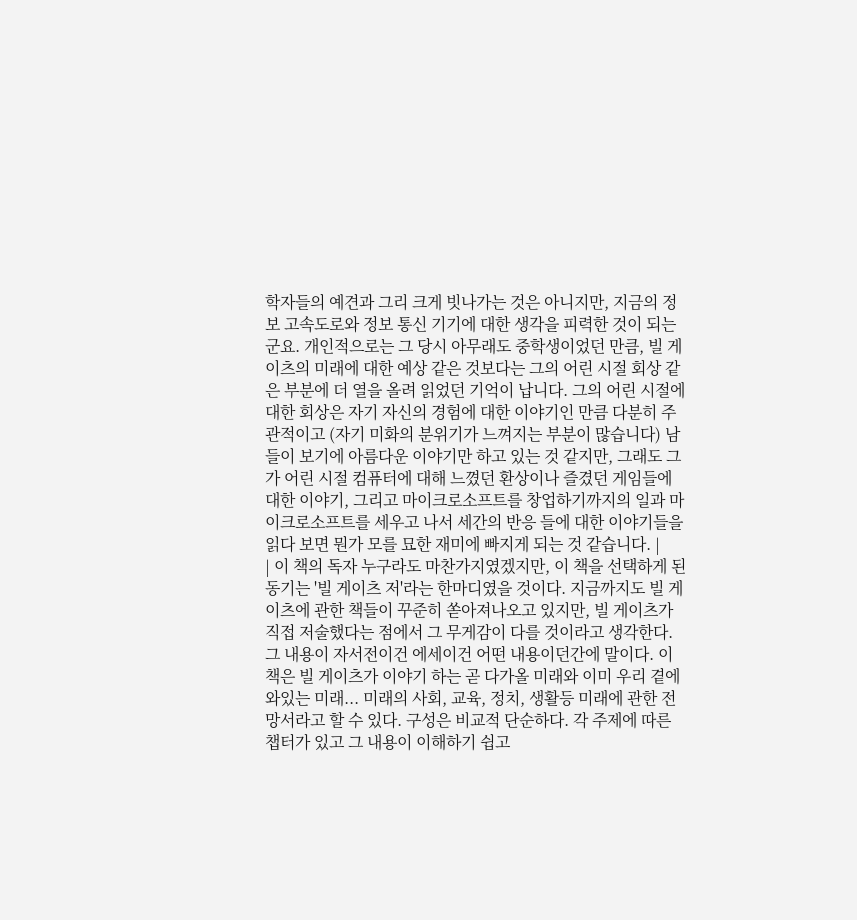학자들의 예견과 그리 크게 빗나가는 것은 아니지만, 지금의 정보 고속도로와 정보 통신 기기에 대한 생각을 피력한 것이 되는군요. 개인적으로는 그 당시 아무래도 중학생이었던 만큼, 빌 게이츠의 미래에 대한 예상 같은 것보다는 그의 어린 시절 회상 같은 부분에 더 열을 올려 읽었던 기억이 납니다. 그의 어린 시절에 대한 회상은 자기 자신의 경험에 대한 이야기인 만큼 다분히 주관적이고 (자기 미화의 분위기가 느껴지는 부분이 많습니다) 남들이 보기에 아름다운 이야기만 하고 있는 것 같지만, 그래도 그가 어린 시절 컴퓨터에 대해 느꼈던 환상이나 즐겼던 게임들에 대한 이야기, 그리고 마이크로소프트를 창업하기까지의 일과 마이크로소프트를 세우고 나서 세간의 반응 들에 대한 이야기들을 읽다 보면 뭔가 모를 묘한 재미에 빠지게 되는 것 같습니다. |
| 이 책의 독자 누구라도 마찬가지였겠지만, 이 책을 선택하게 된 동기는 '빌 게이츠 저'라는 한마디였을 것이다. 지금까지도 빌 게이츠에 관한 책들이 꾸준히 쏟아져나오고 있지만, 빌 게이츠가 직접 저술했다는 점에서 그 무게감이 다를 것이라고 생각한다. 그 내용이 자서전이건 에세이건 어떤 내용이던간에 말이다. 이 책은 빌 게이츠가 이야기 하는 곧 다가올 미래와 이미 우리 곁에 와있는 미래... 미래의 사회, 교육, 정치, 생활등 미래에 관한 전망서라고 할 수 있다. 구성은 비교적 단순하다. 각 주제에 따른 챕터가 있고 그 내용이 이해하기 쉽고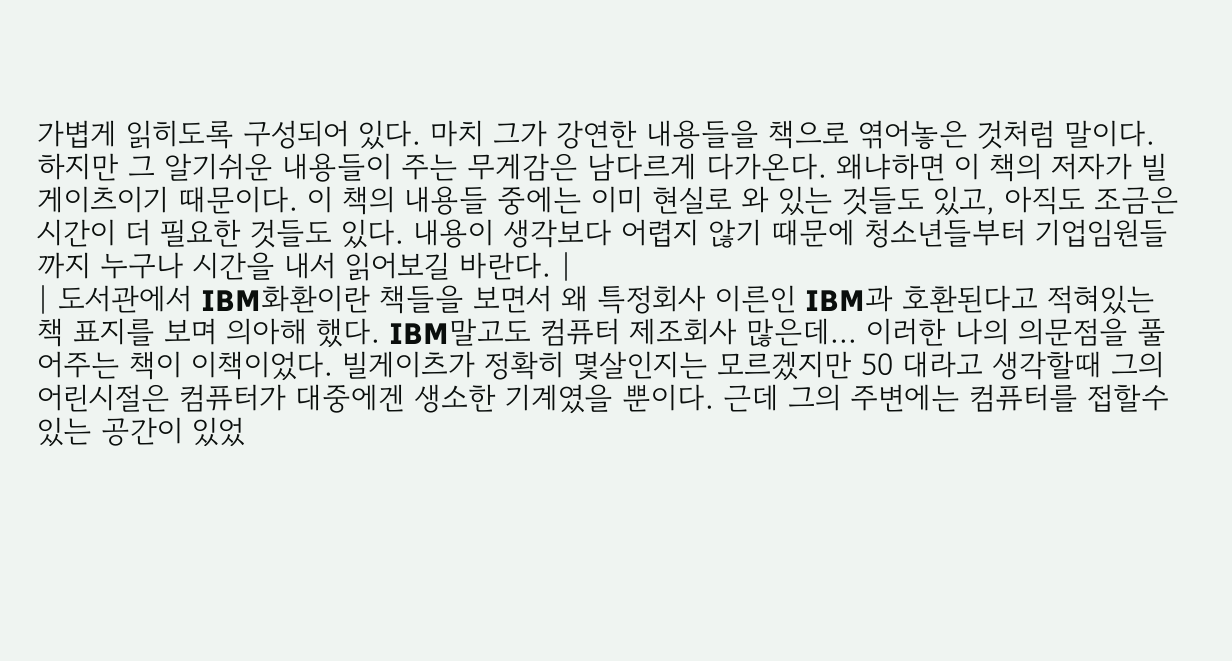가볍게 읽히도록 구성되어 있다. 마치 그가 강연한 내용들을 책으로 엮어놓은 것처럼 말이다. 하지만 그 알기쉬운 내용들이 주는 무게감은 남다르게 다가온다. 왜냐하면 이 책의 저자가 빌 게이츠이기 때문이다. 이 책의 내용들 중에는 이미 현실로 와 있는 것들도 있고, 아직도 조금은 시간이 더 필요한 것들도 있다. 내용이 생각보다 어렵지 않기 때문에 청소년들부터 기업임원들까지 누구나 시간을 내서 읽어보길 바란다. |
| 도서관에서 IBM화환이란 책들을 보면서 왜 특정회사 이른인 IBM과 호환된다고 적혀있는 책 표지를 보며 의아해 했다. IBM말고도 컴퓨터 제조회사 많은데... 이러한 나의 의문점을 풀어주는 책이 이책이었다. 빌게이츠가 정확히 몇살인지는 모르겠지만 50 대라고 생각할때 그의 어린시절은 컴퓨터가 대중에겐 생소한 기계였을 뿐이다. 근데 그의 주변에는 컴퓨터를 접할수 있는 공간이 있었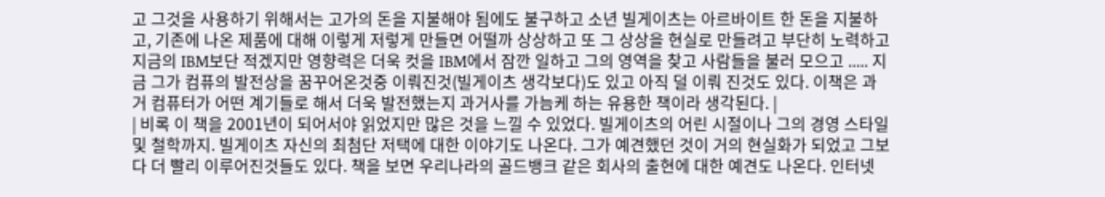고 그것을 사용하기 위해서는 고가의 돈을 지불해야 됨에도 불구하고 소년 빌게이츠는 아르바이트 한 돈을 지불하고, 기존에 나온 제품에 대해 이렇게 저렇게 만들면 어떨까 상상하고 또 그 상상을 현실로 만들려고 부단히 노력하고 지금의 IBM보단 적겠지만 영향력은 더욱 컷을 IBM에서 잠깐 일하고 그의 영역을 찾고 사람들을 불러 모으고 ..... 지금 그가 컴퓨의 발전상을 꿈꾸어온것중 이뤄진것(빌게이츠 생각보다)도 있고 아직 덜 이뤄 진것도 있다. 이책은 과거 컴퓨터가 어떤 계기들로 해서 더욱 발전했는지 과거사를 가늠케 하는 유용한 책이라 생각된다. |
| 비록 이 책을 2001년이 되어서야 읽었지만 많은 것을 느낄 수 있었다. 빌게이츠의 어린 시절이나 그의 경영 스타일 및 철학까지. 빌게이츠 자신의 최첨단 저택에 대한 이야기도 나온다. 그가 예견했던 것이 거의 현실화가 되었고 그보다 더 빨리 이루어진것들도 있다. 책을 보면 우리나라의 골드뱅크 같은 회사의 출현에 대한 예견도 나온다. 인터넷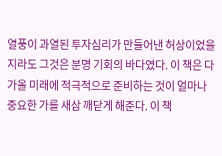열풍이 과열된 투자심리가 만들어낸 허상이었을지라도 그것은 분명 기회의 바다였다. 이 책은 다가올 미래에 적극적으로 준비하는 것이 얼마나 중요한 가를 새삼 깨닫게 해준다. 이 책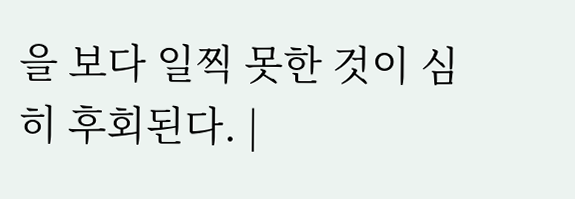을 보다 일찍 못한 것이 심히 후회된다. |